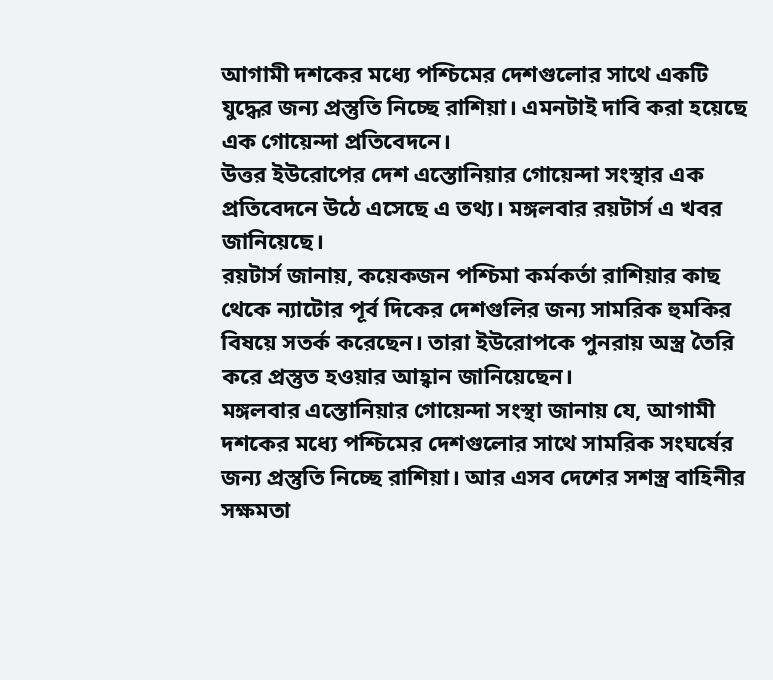আগামী দশকের মধ্যে পশ্চিমের দেশগুলোর সাথে একটি যুদ্ধের জন্য প্রস্তুতি নিচ্ছে রাশিয়া। এমনটাই দাবি করা হয়েছে এক গোয়েন্দা প্রতিবেদনে।
উত্তর ইউরোপের দেশ এস্তোনিয়ার গোয়েন্দা সংস্থার এক প্রতিবেদনে উঠে এসেছে এ তথ্য। মঙ্গলবার রয়টার্স এ খবর জানিয়েছে।
রয়টার্স জানায়, কয়েকজন পশ্চিমা কর্মকর্তা রাশিয়ার কাছ থেকে ন্যাটোর পূর্ব দিকের দেশগুলির জন্য সামরিক হুমকির বিষয়ে সতর্ক করেছেন। তারা ইউরোপকে পুনরায় অস্ত্র তৈরি করে প্রস্তুত হওয়ার আহ্বান জানিয়েছেন।
মঙ্গলবার এস্তোনিয়ার গোয়েন্দা সংস্থা জানায় যে, আগামী দশকের মধ্যে পশ্চিমের দেশগুলোর সাথে সামরিক সংঘর্ষের জন্য প্রস্তুতি নিচ্ছে রাশিয়া। আর এসব দেশের সশস্ত্র বাহিনীর সক্ষমতা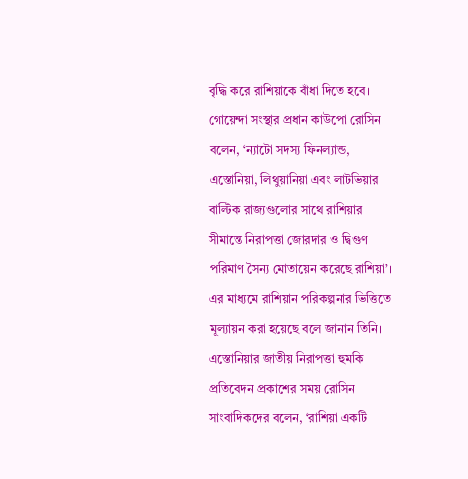বৃদ্ধি করে রাশিয়াকে বাঁধা দিতে হবে।
গোয়েন্দা সংস্থার প্রধান কাউপো রোসিন বলেন, ‘ন্যাটো সদস্য ফিনল্যান্ড, এস্তোনিয়া, লিথুয়ানিয়া এবং লাটভিয়ার বাল্টিক রাজ্যগুলোর সাথে রাশিয়ার সীমান্তে নিরাপত্তা জোরদার ও দ্বিগুণ পরিমাণ সৈন্য মোতায়েন করেছে রাশিয়া’। এর মাধ্যমে রাশিয়ান পরিকল্পনার ভিত্তিতে মূল্যায়ন করা হয়েছে বলে জানান তিনি।
এস্তোনিয়ার জাতীয় নিরাপত্তা হুমকি প্রতিবেদন প্রকাশের সময় রোসিন সাংবাদিকদের বলেন, ‘রাশিয়া একটি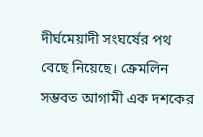দীর্ঘমেয়াদী সংঘর্ষের পথ বেছে নিয়েছে। ক্রেমলিন সম্ভবত আগামী এক দশকের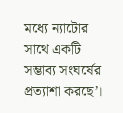মধ্যে ন্যাটোর সাথে একটি সম্ভাব্য সংঘর্ষের প্রত্যাশা করছে’।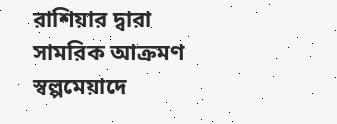রাশিয়ার দ্বারা সামরিক আক্রমণ স্বল্পমেয়াদে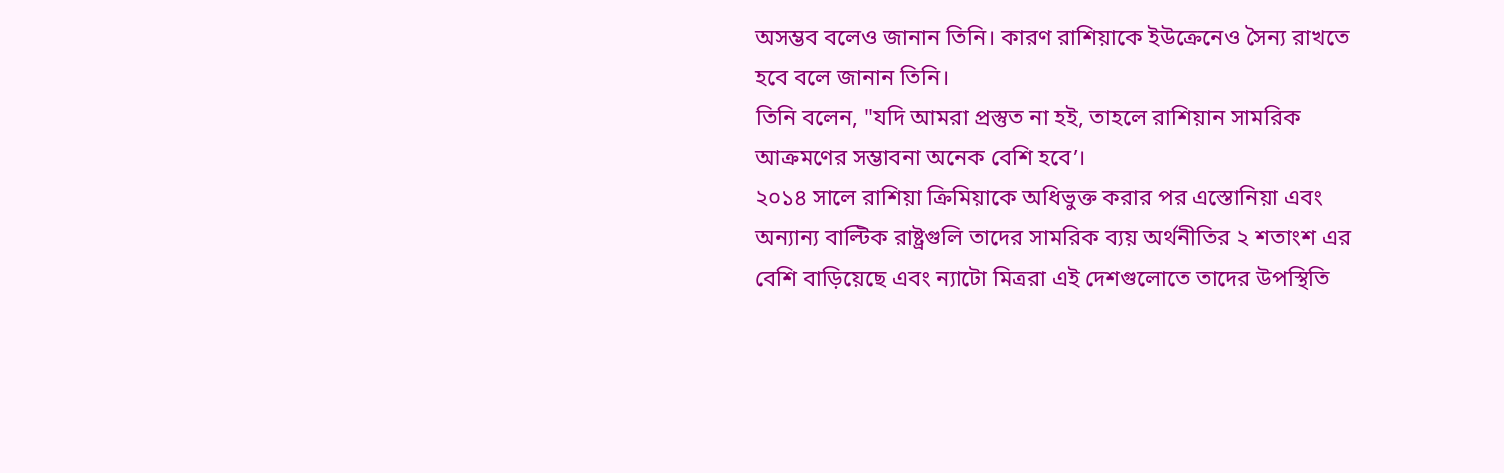অসম্ভব বলেও জানান তিনি। কারণ রাশিয়াকে ইউক্রেনেও সৈন্য রাখতে হবে বলে জানান তিনি।
তিনি বলেন, "যদি আমরা প্রস্তুত না হই, তাহলে রাশিয়ান সামরিক আক্রমণের সম্ভাবনা অনেক বেশি হবে’।
২০১৪ সালে রাশিয়া ক্রিমিয়াকে অধিভুক্ত করার পর এস্তোনিয়া এবং অন্যান্য বাল্টিক রাষ্ট্রগুলি তাদের সামরিক ব্যয় অর্থনীতির ২ শতাংশ এর বেশি বাড়িয়েছে এবং ন্যাটো মিত্ররা এই দেশগুলোতে তাদের উপস্থিতি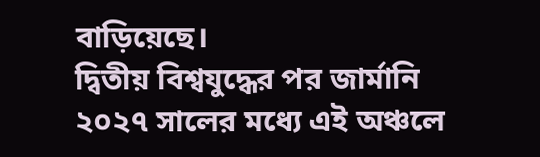বাড়িয়েছে।
দ্বিতীয় বিশ্বযুদ্ধের পর জার্মানি ২০২৭ সালের মধ্যে এই অঞ্চলে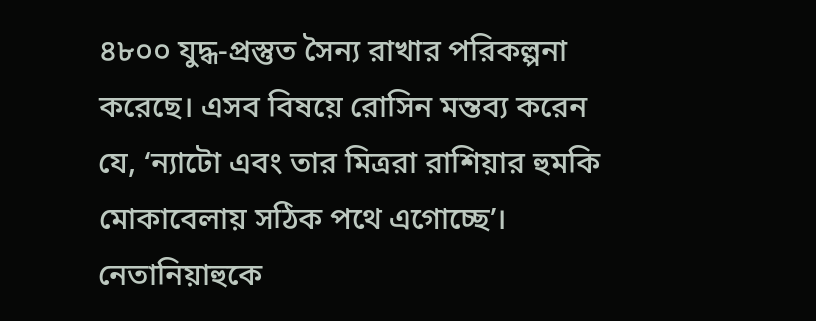৪৮০০ যুদ্ধ-প্রস্তুত সৈন্য রাখার পরিকল্পনা করেছে। এসব বিষয়ে রোসিন মন্তব্য করেন যে, ‘ন্যাটো এবং তার মিত্ররা রাশিয়ার হুমকি মোকাবেলায় সঠিক পথে এগোচ্ছে’।
নেতানিয়াহুকে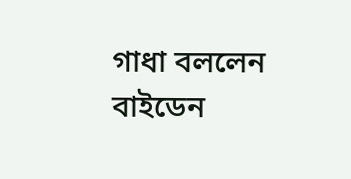গাধা বললেন বাইডেন